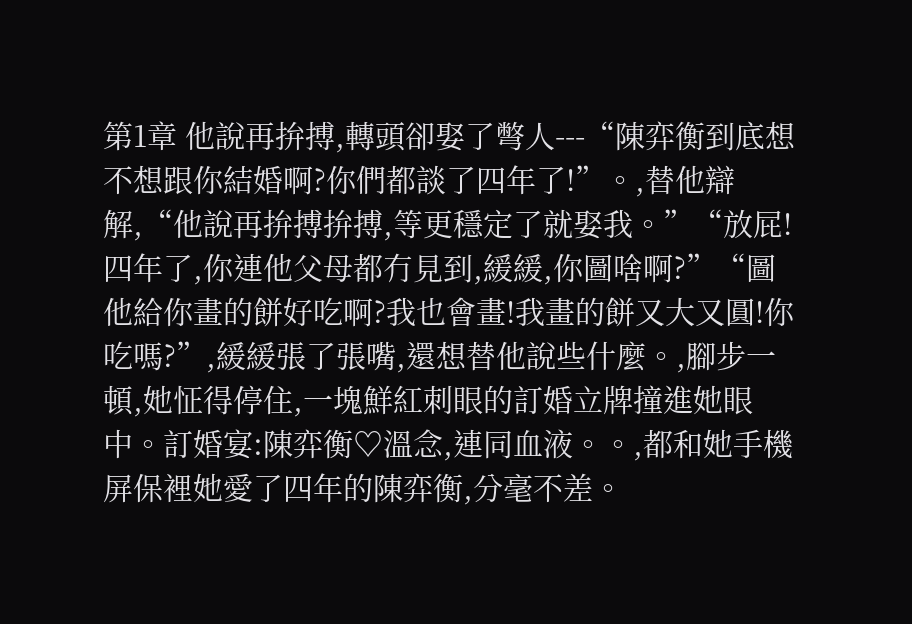第1章 他說再拚搏,轉頭卻娶了彆人---“陳弈衡到底想不想跟你結婚啊?你們都談了四年了!”。,替他辯解,“他說再拚搏拚搏,等更穩定了就娶我。”“放屁!四年了,你連他父母都冇見到,緩緩,你圖啥啊?”“圖他給你畫的餅好吃啊?我也會畫!我畫的餅又大又圓!你吃嗎?”,緩緩張了張嘴,還想替他說些什麼。,腳步一頓,她怔得停住,一塊鮮紅刺眼的訂婚立牌撞進她眼中。訂婚宴:陳弈衡♡溫念,連同血液。。,都和她手機屏保裡她愛了四年的陳弈衡,分毫不差。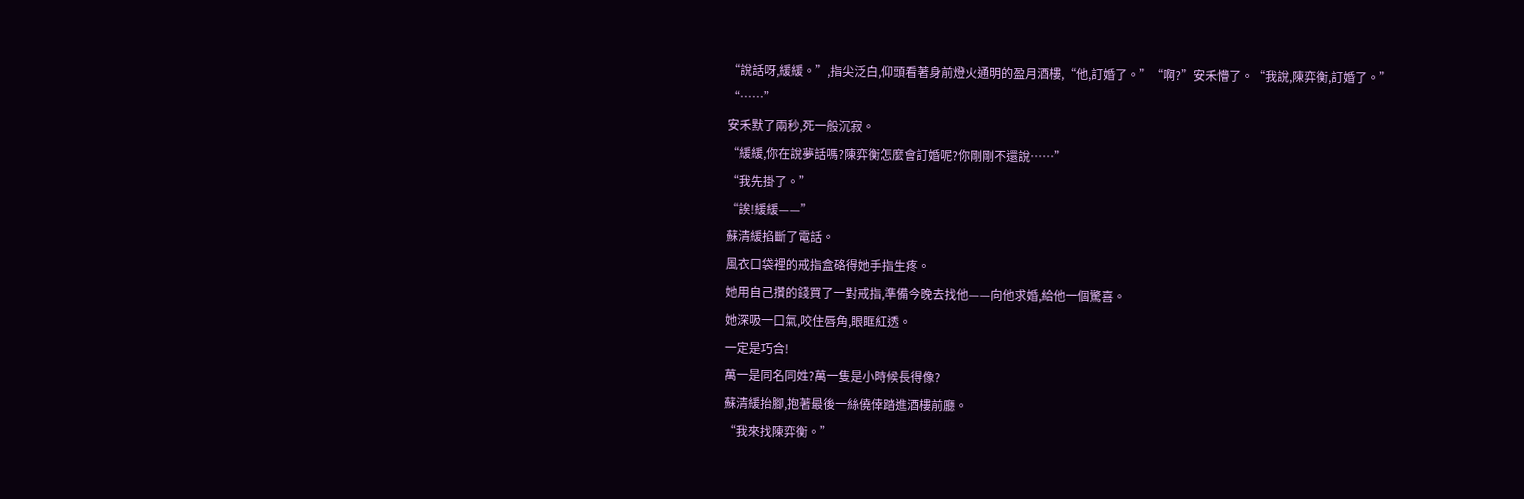“說話呀,緩緩。”,指尖泛白,仰頭看著身前燈火通明的盈月酒樓,“他,訂婚了。”“啊?”安禾懵了。“我說,陳弈衡,訂婚了。”
“……”
安禾默了兩秒,死一般沉寂。
“緩緩,你在說夢話嗎?陳弈衡怎麼會訂婚呢?你剛剛不還說……”
“我先掛了。”
“誒!緩緩——”
蘇清緩掐斷了電話。
風衣口袋裡的戒指盒硌得她手指生疼。
她用自己攢的錢買了一對戒指,準備今晚去找他——向他求婚,給他一個驚喜。
她深吸一口氣,咬住唇角,眼眶紅透。
一定是巧合!
萬一是同名同姓?萬一隻是小時候長得像?
蘇清緩抬腳,抱著最後一絲僥倖踏進酒樓前廳。
“我來找陳弈衡。”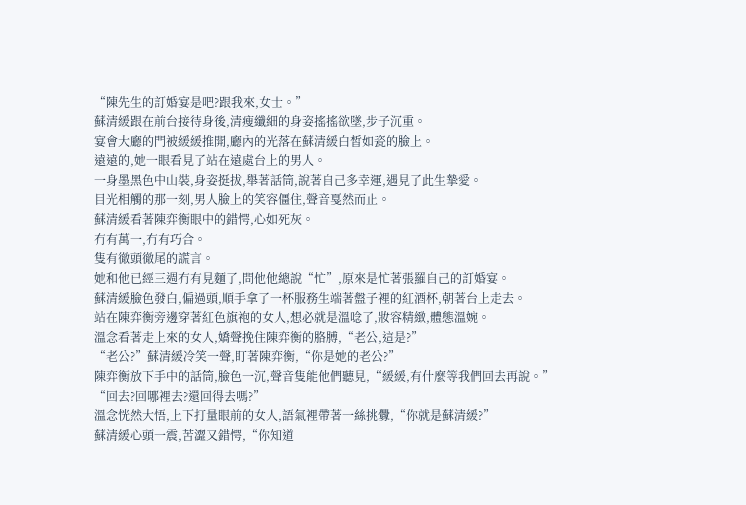“陳先生的訂婚宴是吧?跟我來,女士。”
蘇清緩跟在前台接待身後,清瘦纖細的身姿搖搖欲墜,步子沉重。
宴會大廳的門被緩緩推開,廳內的光落在蘇清緩白皙如瓷的臉上。
遠遠的,她一眼看見了站在遠處台上的男人。
一身墨黑色中山裝,身姿挺拔,舉著話筒,說著自己多幸運,遇見了此生摯愛。
目光相觸的那一刻,男人臉上的笑容僵住,聲音戛然而止。
蘇清緩看著陳弈衡眼中的錯愕,心如死灰。
冇有萬一,冇有巧合。
隻有徹頭徹尾的謊言。
她和他已經三週冇有見麵了,問他他總說“忙”,原來是忙著張羅自己的訂婚宴。
蘇清緩臉色發白,偏過頭,順手拿了一杯服務生端著盤子裡的紅酒杯,朝著台上走去。
站在陳弈衡旁邊穿著紅色旗袍的女人,想必就是溫唸了,妝容精緻,體態溫婉。
溫念看著走上來的女人,嬌聲挽住陳弈衡的胳膊,“老公,這是?”
“老公?”蘇清緩冷笑一聲,盯著陳弈衡,“你是她的老公?”
陳弈衡放下手中的話筒,臉色一沉,聲音隻能他們聽見,“緩緩,有什麼等我們回去再說。”
“回去?回哪裡去?還回得去嗎?”
溫念恍然大悟,上下打量眼前的女人,語氣裡帶著一絲挑釁,“你就是蘇清緩?”
蘇清緩心頭一震,苦澀又錯愕,“你知道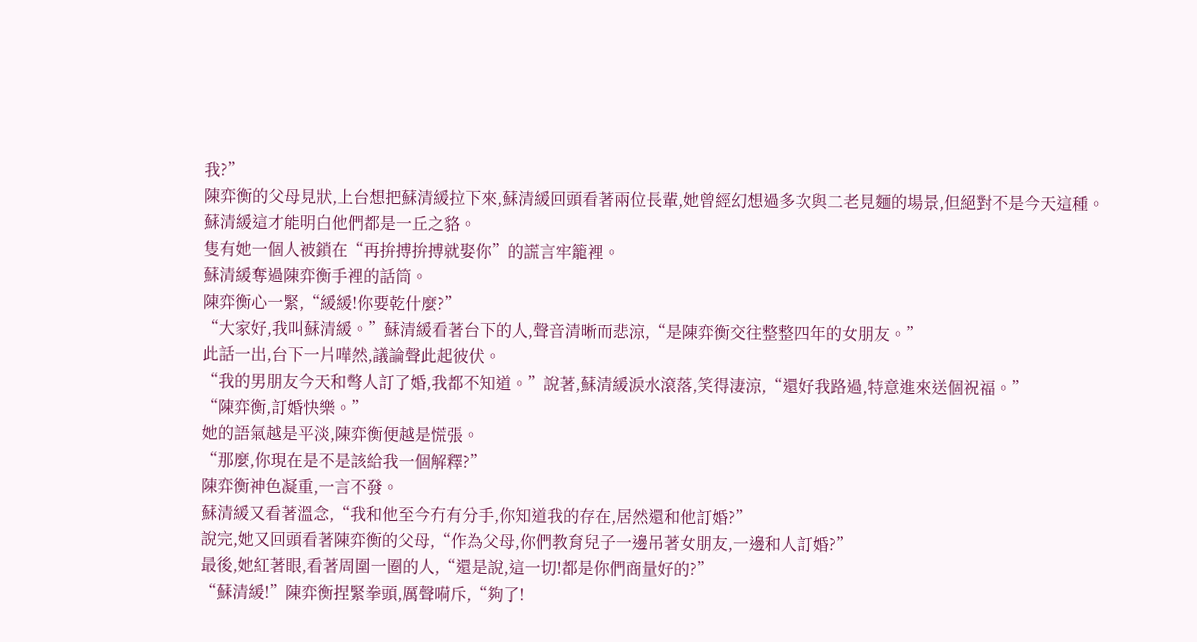我?”
陳弈衡的父母見狀,上台想把蘇清緩拉下來,蘇清緩回頭看著兩位長輩,她曾經幻想過多次與二老見麵的場景,但絕對不是今天這種。
蘇清緩這才能明白他們都是一丘之貉。
隻有她一個人被鎖在“再拚搏拚搏就娶你”的謊言牢籠裡。
蘇清緩奪過陳弈衡手裡的話筒。
陳弈衡心一緊,“緩緩!你要乾什麼?”
“大家好,我叫蘇清緩。”蘇清緩看著台下的人,聲音清晰而悲涼,“是陳弈衡交往整整四年的女朋友。”
此話一出,台下一片嘩然,議論聲此起彼伏。
“我的男朋友今天和彆人訂了婚,我都不知道。”說著,蘇清緩淚水滾落,笑得淒涼,“還好我路過,特意進來送個祝福。”
“陳弈衡,訂婚快樂。”
她的語氣越是平淡,陳弈衡便越是慌張。
“那麼,你現在是不是該給我一個解釋?”
陳弈衡神色凝重,一言不發。
蘇清緩又看著溫念,“我和他至今冇有分手,你知道我的存在,居然還和他訂婚?”
說完,她又回頭看著陳弈衡的父母,“作為父母,你們教育兒子一邊吊著女朋友,一邊和人訂婚?”
最後,她紅著眼,看著周圍一圈的人,“還是說,這一切!都是你們商量好的?”
“蘇清緩!”陳弈衡捏緊拳頭,厲聲嗬斥,“夠了!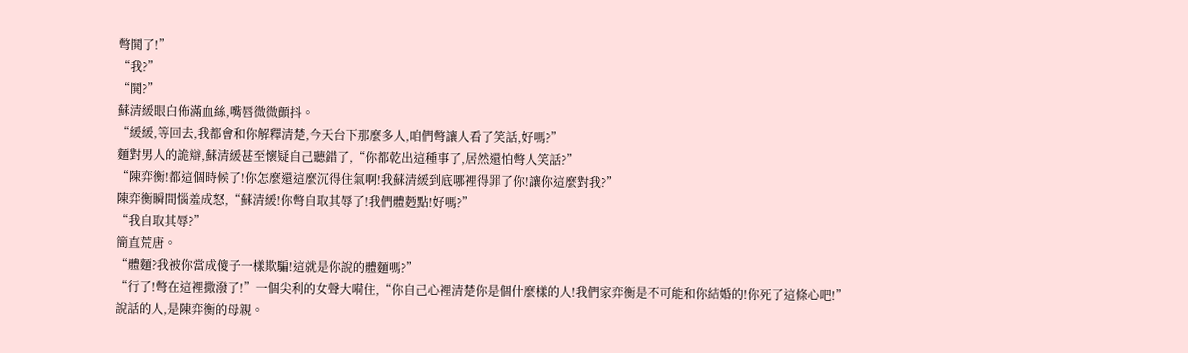彆鬨了!”
“我?”
“鬨?”
蘇清緩眼白佈滿血絲,嘴唇微微顫抖。
“緩緩,等回去,我都會和你解釋清楚,今天台下那麼多人,咱們彆讓人看了笑話,好嗎?”
麵對男人的詭辯,蘇清緩甚至懷疑自己聽錯了,“你都乾出這種事了,居然還怕彆人笑話?”
“陳弈衡!都這個時候了!你怎麼還這麼沉得住氣啊!我蘇清緩到底哪裡得罪了你!讓你這麼對我?”
陳弈衡瞬間惱羞成怒,“蘇清緩!你彆自取其辱了!我們體麪點!好嗎?”
“我自取其辱?”
簡直荒唐。
“體麵?我被你當成傻子一樣欺騙!這就是你說的體麵嗎?”
“行了!彆在這裡撒潑了!”一個尖利的女聲大嗬住,“你自己心裡清楚你是個什麼樣的人!我們家弈衡是不可能和你結婚的!你死了這條心吧!”
說話的人,是陳弈衡的母親。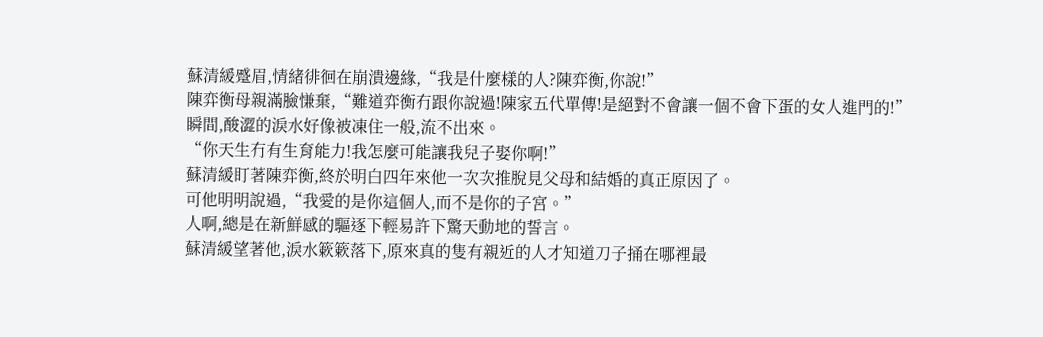蘇清緩蹙眉,情緒徘徊在崩潰邊緣,“我是什麼樣的人?陳弈衡,你說!”
陳弈衡母親滿臉慊棄,“難道弈衡冇跟你說過!陳家五代單傳!是絕對不會讓一個不會下蛋的女人進門的!”
瞬間,酸澀的淚水好像被凍住一般,流不出來。
“你天生冇有生育能力!我怎麼可能讓我兒子娶你啊!”
蘇清緩盯著陳弈衡,終於明白四年來他一次次推脫見父母和結婚的真正原因了。
可他明明說過,“我愛的是你這個人,而不是你的子宮。”
人啊,總是在新鮮感的驅逐下輕易許下驚天動地的誓言。
蘇清緩望著他,淚水簌簌落下,原來真的隻有親近的人才知道刀子捅在哪裡最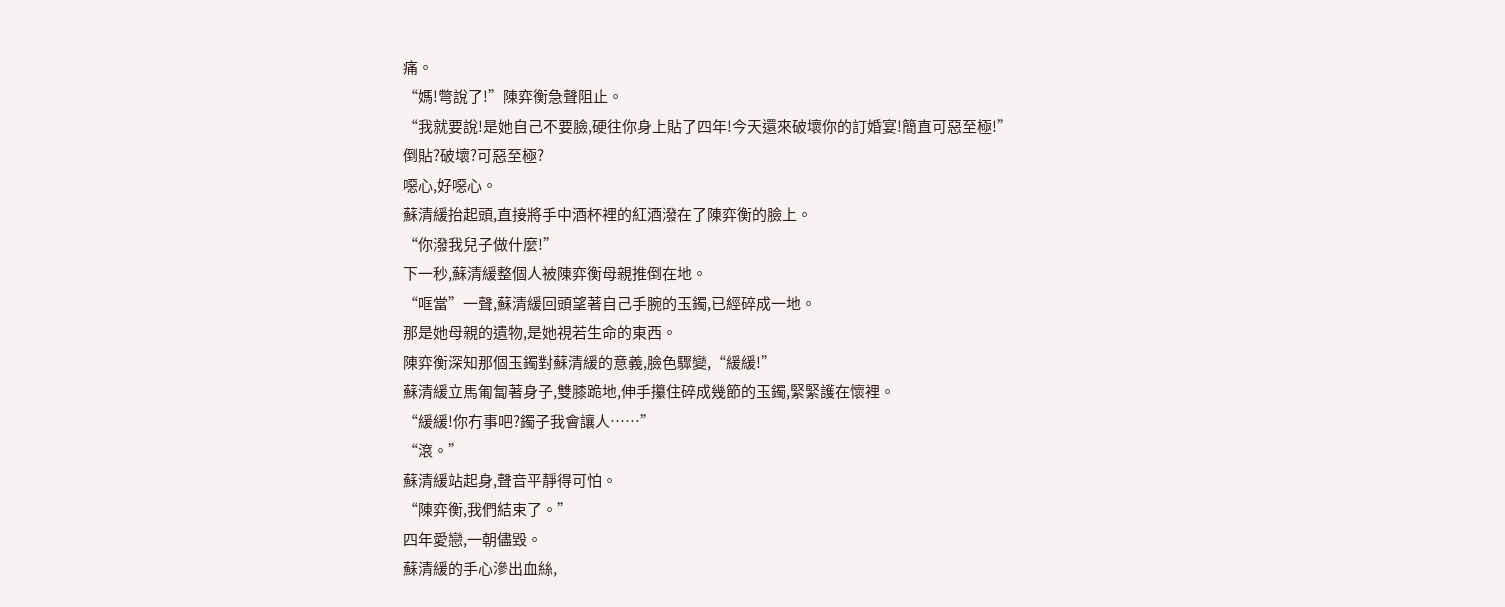痛。
“媽!彆說了!”陳弈衡急聲阻止。
“我就要說!是她自己不要臉,硬往你身上貼了四年!今天還來破壞你的訂婚宴!簡直可惡至極!”
倒貼?破壞?可惡至極?
噁心,好噁心。
蘇清緩抬起頭,直接將手中酒杯裡的紅酒潑在了陳弈衡的臉上。
“你潑我兒子做什麼!”
下一秒,蘇清緩整個人被陳弈衡母親推倒在地。
“哐當”一聲,蘇清緩回頭望著自己手腕的玉鐲,已經碎成一地。
那是她母親的遺物,是她視若生命的東西。
陳弈衡深知那個玉鐲對蘇清緩的意義,臉色驟變,“緩緩!”
蘇清緩立馬匍匐著身子,雙膝跪地,伸手攥住碎成幾節的玉鐲,緊緊護在懷裡。
“緩緩!你冇事吧?鐲子我會讓人……”
“滾。”
蘇清緩站起身,聲音平靜得可怕。
“陳弈衡,我們結束了。”
四年愛戀,一朝儘毀。
蘇清緩的手心滲出血絲,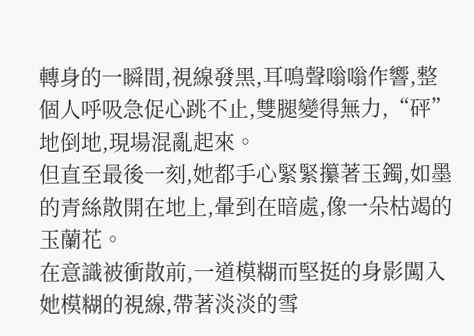轉身的一瞬間,視線發黑,耳鳴聲嗡嗡作響,整個人呼吸急促心跳不止,雙腿變得無力,“砰”地倒地,現場混亂起來。
但直至最後一刻,她都手心緊緊攥著玉鐲,如墨的青絲散開在地上,暈到在暗處,像一朵枯竭的玉蘭花。
在意識被衝散前,一道模糊而堅挺的身影闖入她模糊的視線,帶著淡淡的雪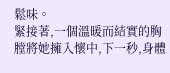鬆味。
緊接著,一個溫暖而結實的胸膛將她擁入懷中,下一秒,身體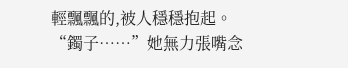輕飄飄的,被人穩穩抱起。
“鐲子……”她無力張嘴念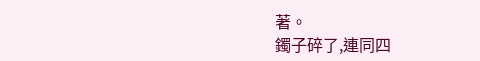著。
鐲子碎了,連同四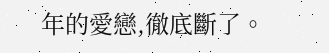年的愛戀,徹底斷了。